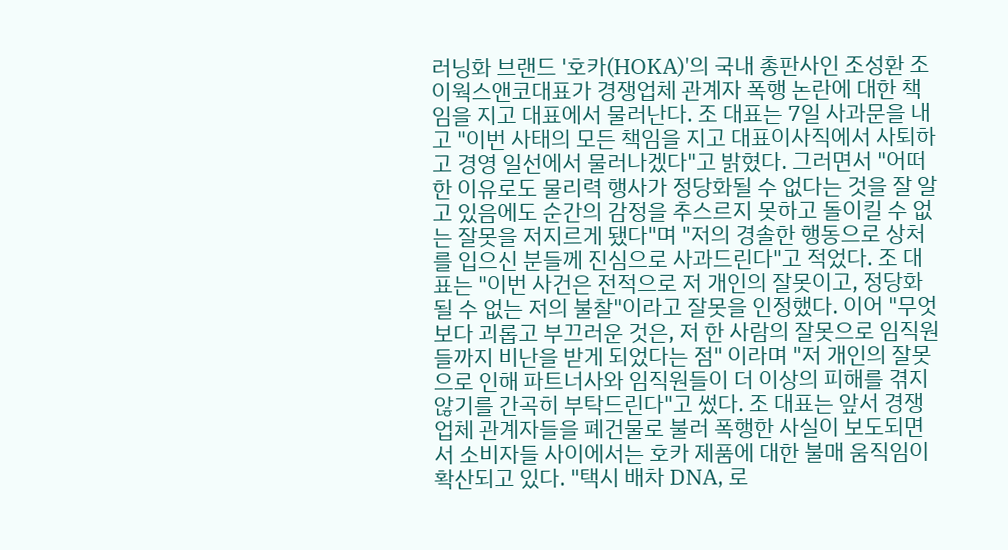러닝화 브랜드 '호카(HOKA)'의 국내 총판사인 조성환 조이웍스앤코대표가 경쟁업체 관계자 폭행 논란에 대한 책임을 지고 대표에서 물러난다. 조 대표는 7일 사과문을 내고 "이번 사태의 모든 책임을 지고 대표이사직에서 사퇴하고 경영 일선에서 물러나겠다"고 밝혔다. 그러면서 "어떠한 이유로도 물리력 행사가 정당화될 수 없다는 것을 잘 알고 있음에도 순간의 감정을 추스르지 못하고 돌이킬 수 없는 잘못을 저지르게 됐다"며 "저의 경솔한 행동으로 상처를 입으신 분들께 진심으로 사과드린다"고 적었다. 조 대표는 "이번 사건은 전적으로 저 개인의 잘못이고, 정당화될 수 없는 저의 불찰"이라고 잘못을 인정했다. 이어 "무엇보다 괴롭고 부끄러운 것은, 저 한 사람의 잘못으로 임직원들까지 비난을 받게 되었다는 점" 이라며 "저 개인의 잘못으로 인해 파트너사와 임직원들이 더 이상의 피해를 겪지 않기를 간곡히 부탁드린다"고 썼다. 조 대표는 앞서 경쟁업체 관계자들을 폐건물로 불러 폭행한 사실이 보도되면서 소비자들 사이에서는 호카 제품에 대한 불매 움직임이 확산되고 있다. "택시 배차 DNA, 로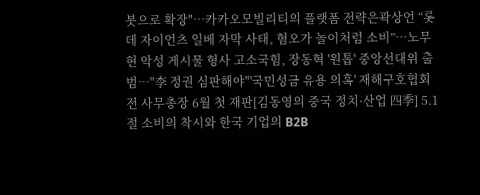봇으로 확장"…카카오모빌리티의 플랫폼 전략은곽상언 “롯데 자이언츠 일베 자막 사태, 혐오가 놀이처럼 소비”…노무현 악성 게시물 형사 고소국힘, 장동혁 '원톱' 중앙선대위 출범…"李 정권 심판해야"'국민성금 유용 의혹' 재해구호협회 전 사무총장 6월 첫 재판[김동영의 중국 정치·산업 四季] 5.1절 소비의 착시와 한국 기업의 B2B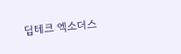딥테크 엑소더스